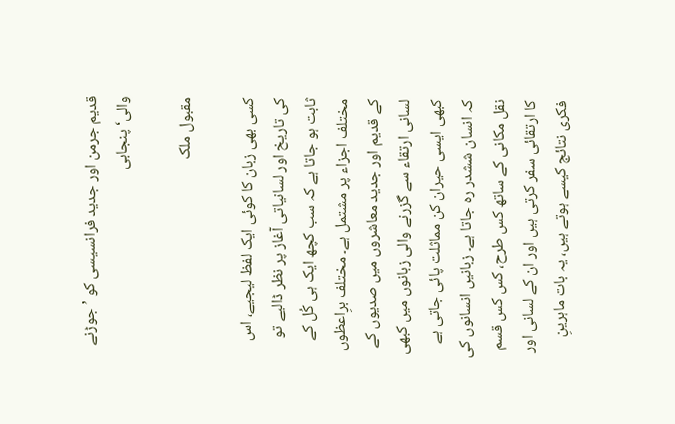قدیم جرمن اور جدید فرانسیسی کو ’جوڑنے والی‘ پنجابی

مقبول ملک

کسی بھی زبان کا کوئی ایک لفظ لیجیے، اس کی تاریخ اور لسانیاتی آغاز پر نظر ڈالیے تو ثابت ہو جاتا ہے کہ سب کچھ ایک ہی کُل کے مختلف اجزاء پر مشتمل ہے۔ مختلف برِاعظوں کے قدیم اور جدید معاشروں میں صدیوں کے لسانی ارتقاء سے گزرنے والی زبانوں میں کبھی کبھی ایسی حیران کن مماثلت پائی جاتی ہے کہ انسان ششدر رہ جاتا ہے۔ زبانیں انسانوں کی نقل مکانی کے ساتھ کس طرح، کس کس قسم کا ارتقائی سفر کرتی ہیں اور ان کے لسانی اور فکری نتائج کیسے ہوتے ہیں، یہ بات ماہرینِ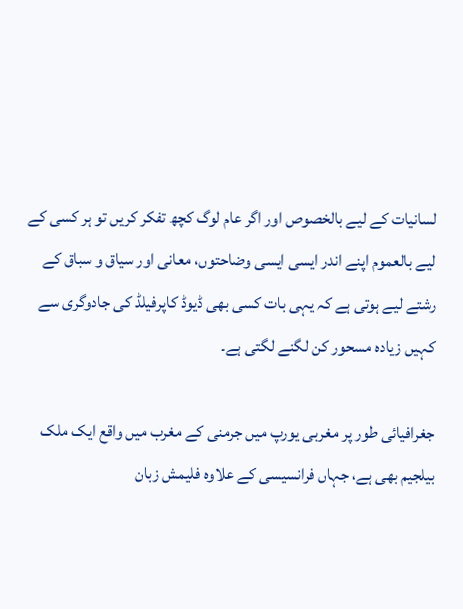لسانیات کے لیے بالخصوص اور اگر عام لوگ کچھ تفکر کریں تو ہر کسی کے لیے بالعموم اپنے اندر ایسی ایسی وضاحتوں، معانی اور سیاق و سباق کے رشتے لیے ہوتی ہے کہ یہی بات کسی بھی ڈیوڈ کاپرفیلڈ کی جادوگری سے کہیں زیادہ مسحور کن لگنے لگتی ہے۔

جغرافیائی طور پر مغربی یورپ میں جرمنی کے مغرب میں واقع ایک ملک بیلجیم بھی ہے، جہاں فرانسیسی کے علاوہ فلیمش زبان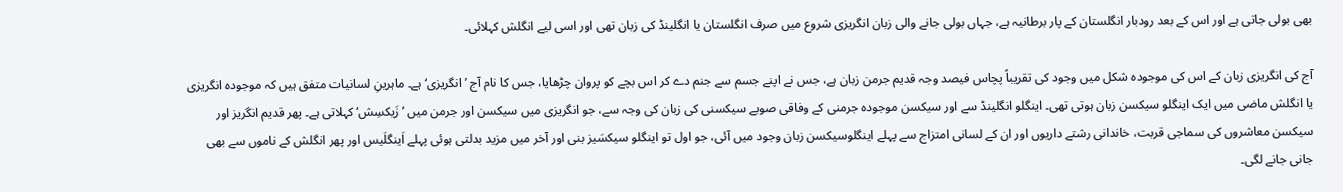بھی بولی جاتی ہے اور اس کے بعد رودبار انگلستان کے پار برطانیہ ہے، جہاں بولی جانے والی زبان انگریزی شروع میں صرف انگلستان یا انگلینڈ کی زبان تھی اور اسی لیے انگلش کہلائی۔

آج کی انگریزی زبان کے اس کی موجودہ شکل میں وجود کی تقریباً پچاس فیصد وجہ قدیم جرمن زبان ہے، جس نے اپنے جسم سے جنم دے کر اس بچے کو پروان چڑھایا، جس کا نام آج ’انگریزی‘ ہے۔ ماہرینِ لسانیات متفق ہیں کہ موجودہ انگریزی یا انگلش ماضی میں ایک اینگلو سیکسن زبان ہوتی تھی۔ اینگلو انگلینڈ سے اور سیکسن موجودہ جرمنی کے وفاقی صوبے سیکسنی کی زبان کی وجہ سے، جو انگریزی میں سیکسن اور جرمن میں ’زَیکسِش‘ کہلاتی ہے۔ پھر قدیم انگریز اور سیکسن معاشروں کی سماجی قربت، خاندانی رشتے داریوں اور ان کے لسانی امتزاج سے پہلے اینگلوسیکسن زبان وجود میں آئی، جو اول تو اینگلو سیکسَیز بنی اور آخر میں مزید بدلتی ہوئی پہلے اَینگلَیس اور پھر انگلش کے ناموں سے بھی جانی جانے لگی۔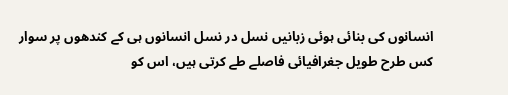انسانوں کی بنائی ہوئی زبانیں نسل در نسل انسانوں ہی کے کندھوں پر سوار کس طرح طویل جغرافیائی فاصلے طے کرتی ہیں، اس کو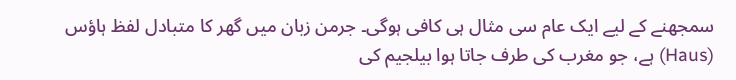سمجھنے کے لیے ایک عام سی مثال ہی کافی ہوگی۔ جرمن زبان میں گھر کا متبادل لفظ ہاؤس (Haus) ہے، جو مغرب کی طرف جاتا ہوا بیلجیم کی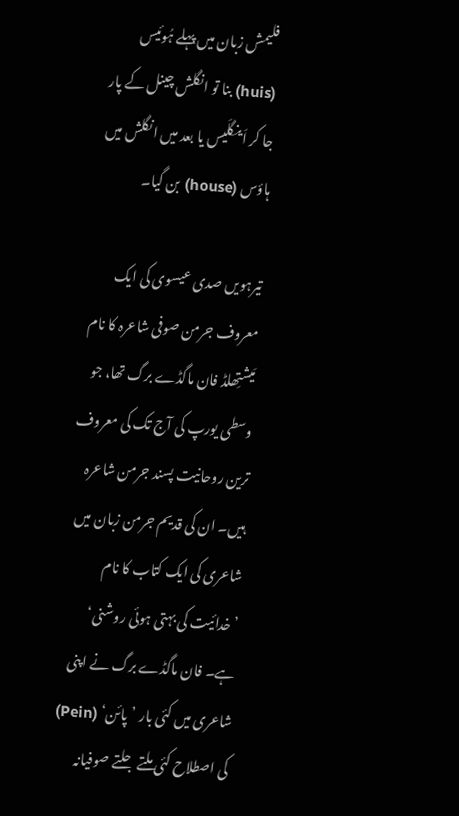فلیمش زبان میں پہلے ہُوئیس (huis) بنا تو انگلش چینل کے پار جا کر اَینگلَیس یا بعد میں انگلش میں ہاؤس (house) بن گیا۔

تیرہویں صدی عیسوی کی ایک معروف جرمن صوفی شاعرہ کا نام مَیشتِھلڈ فان ماگڈے برگ تھا، جو وسطی یورپ کی آج تک کی معروف ترین روحانیت پسند جرمن شاعرہ ہیں۔ ان کی قدیم جرمن زبان میں شاعری کی ایک کتاب کا نام ’خدائیت کی بہتی ہوئی روشنی‘ ہے۔ فان ماگڈے برگ نے اپنی شاعری میں کئی بار ’پائن‘ (Pein) کی اصطلاح کئی ملتے جلتے صوفیانہ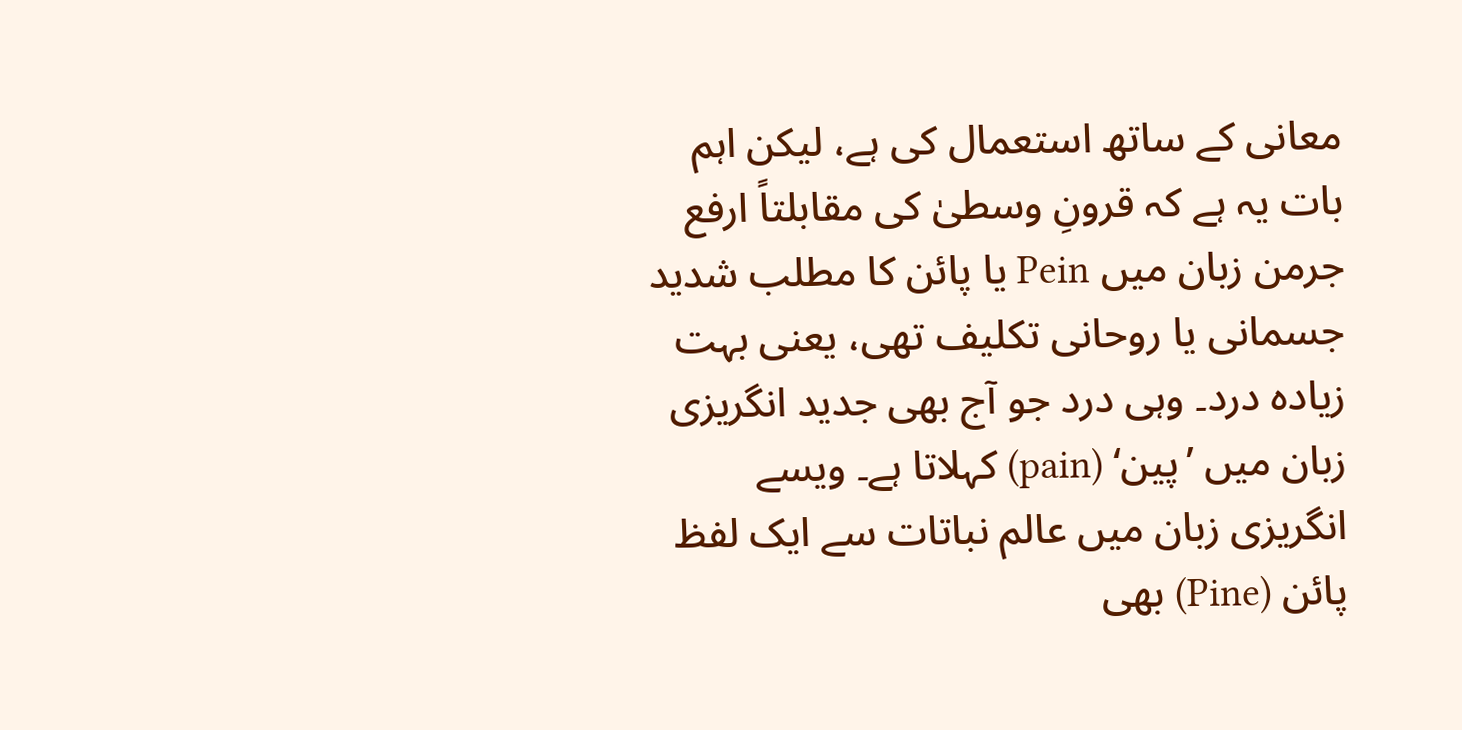معانی کے ساتھ استعمال کی ہے، لیکن اہم بات یہ ہے کہ قرونِ وسطیٰ کی مقابلتاً ارفع جرمن زبان میں Pein یا پائن کا مطلب شدید جسمانی یا روحانی تکلیف تھی، یعنی بہت زیادہ درد۔ وہی درد جو آج بھی جدید انگریزی زبان میں ’پین‘ (pain) کہلاتا ہے۔ ویسے انگریزی زبان میں عالم نباتات سے ایک لفظ پائن (Pine) بھی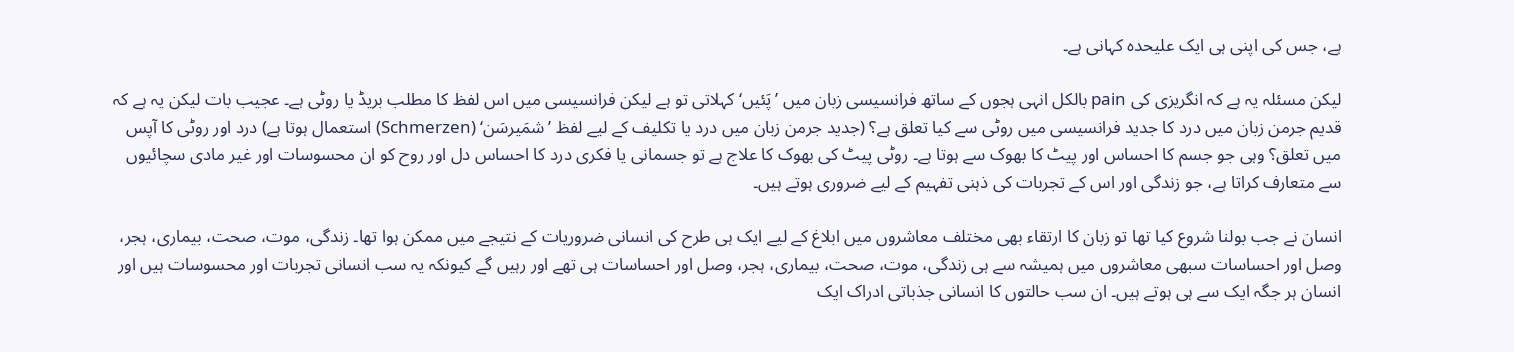ہے، جس کی اپنی ہی ایک علیحدہ کہانی ہے۔

لیکن مسئلہ یہ ہے کہ انگریزی کی pain بالکل انہی ہجوں کے ساتھ فرانسیسی زبان میں ’پَئیں‘ کہلاتی تو ہے لیکن فرانسیسی میں اس لفظ کا مطلب بریڈ یا روٹی ہے۔ عجیب بات لیکن یہ ہے کہ قدیم جرمن زبان میں درد کا جدید فرانسیسی میں روٹی سے کیا تعلق ہے؟ (جدید جرمن زبان میں درد یا تکلیف کے لیے لفظ ’شمَیرسَن‘ (Schmerzen) استعمال ہوتا ہے) درد اور روٹی کا آپس میں تعلق؟ وہی جو جسم کا احساس اور پیٹ کا بھوک سے ہوتا ہے۔ روٹی پیٹ کی بھوک کا علاج ہے تو جسمانی یا فکری درد کا احساس دل اور روح کو ان محسوسات اور غیر مادی سچائیوں سے متعارف کراتا ہے، جو زندگی اور اس کے تجربات کی ذہنی تفہیم کے لیے ضروری ہوتے ہیں۔

انسان نے جب بولنا شروع کیا تھا تو زبان کا ارتقاء بھی مختلف معاشروں میں ابلاغ کے لیے ایک ہی طرح کی انسانی ضروریات کے نتیجے میں ممکن ہوا تھا۔ زندگی، موت، صحت، بیماری، ہجر، وصل اور احساسات سبھی معاشروں میں ہمیشہ سے ہی زندگی، موت، صحت، بیماری، ہجر، وصل اور احساسات ہی تھے اور رہیں گے کیونکہ یہ سب انسانی تجربات اور محسوسات ہیں اور انسان ہر جگہ ایک سے ہی ہوتے ہیں۔ ان سب حالتوں کا انسانی جذباتی ادراک ایک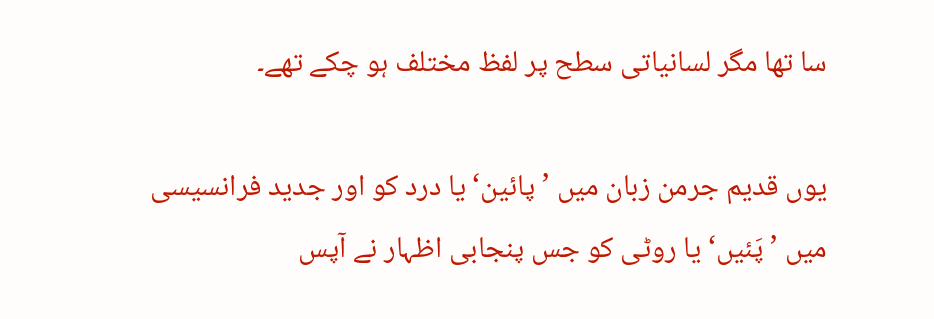سا تھا مگر لسانیاتی سطح پر لفظ مختلف ہو چکے تھے۔

یوں قدیم جرمن زبان میں ’پائین‘ یا درد کو اور جدید فرانسیسی میں ’پَئیں‘ یا روٹی کو جس پنجابی اظہار نے آپس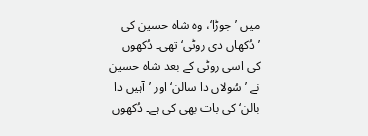میں ’جوڑا‘، وہ شاہ حسین کی ’دُکھاں دی روٹی‘ تھی۔ دُکھوں کی اسی روٹی کے بعد شاہ حسین نے ’سُولاں دا سالن‘ اور ’آہیں دا بالن‘ کی بات بھی کی ہے۔ دُکھوں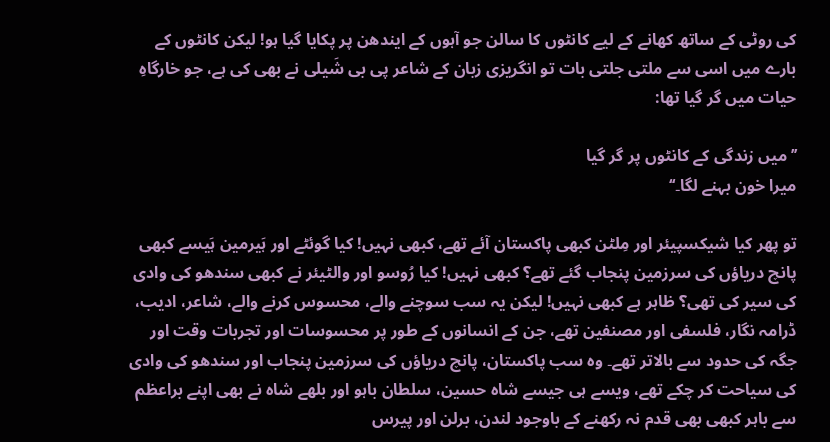کی روٹی کے ساتھ کھانے کے لیے کانٹوں کا سالن جو آہوں کے ایندھن پر پکایا گیا ہو! لیکن کانٹوں کے بارے میں اسی سے ملتی جلتی بات تو انگریزی زبان کے شاعر پی بی شَیلی نے بھی کی ہے، جو خارگاہِ حیات میں گر گیا تھا:

’’میں زندگی کے کانٹوں پر گر گیا
میرا خون بہنے لگا۔‘‘

تو پھر کیا شیکسپیئر اور مِلٹن کبھی پاکستان آئے تھے، کبھی نہیں! کیا گوئٹے اور ہَیرمین ہَیسے کبھی پانچ دریاؤں کی سرزمین پنجاب گئے تھے؟ کبھی نہیں! کیا رُوسو اور والٹیئر نے کبھی سندھو کی وادی کی سیر کی تھی؟ ظاہر ہے کبھی نہیں! لیکن یہ سب سوچنے والے، محسوس کرنے والے، شاعر، ادیب، ڈرامہ نگار، فلسفی اور مصنفین تھے، جن کے انسانوں کے طور پر محسوسات اور تجربات وقت اور جگہ کی حدود سے بالاتر تھے۔ وہ سب پاکستان، پانچ دریاؤں کی سرزمین پنجاب اور سندھو کی وادی کی سیاحت کر چکے تھے، ویسے ہی جیسے شاہ حسین، سلطان باہو اور بلھے شاہ نے بھی اپنے براعظم سے باہر کبھی بھی قدم نہ رکھنے کے باوجود لندن، برلن اور پیرس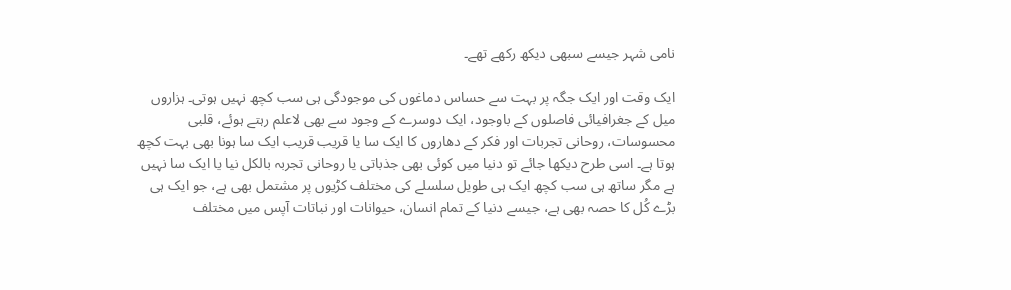نامی شہر جیسے سبھی دیکھ رکھے تھے۔

ایک وقت اور ایک جگہ پر بہت سے حساس دماغوں کی موجودگی ہی سب کچھ نہیں ہوتی۔ ہزاروں میل کے جغرافیائی فاصلوں کے باوجود، ایک دوسرے کے وجود سے بھی لاعلم رہتے ہوئے، قلبی محسوسات، روحانی تجربات اور فکر کے دھاروں کا ایک سا یا قریب قریب ایک سا ہونا بھی بہت کچھ ہوتا ہے۔ اسی طرح دیکھا جائے تو دنیا میں کوئی بھی جذباتی یا روحانی تجربہ بالکل نیا یا ایک سا نہیں ہے مگر ساتھ ہی سب کچھ ایک ہی طویل سلسلے کی مختلف کڑیوں پر مشتمل بھی ہے، جو ایک ہی بڑے کُل کا حصہ بھی ہے، جیسے دنیا کے تمام انسان، حیوانات اور نباتات آپس میں مختلف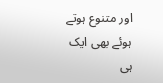اور متنوع ہوتے ہوئے بھی ایک ہی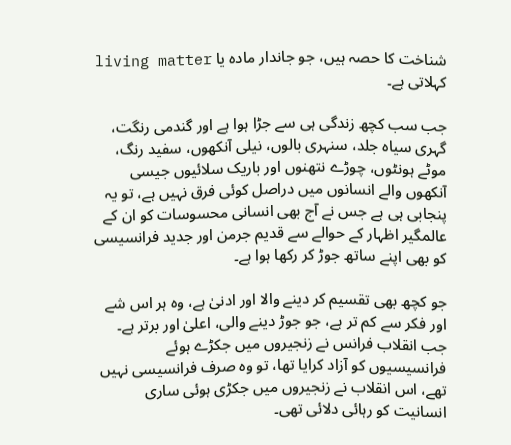شناخت کا حصہ ہیں، جو جاندار مادہ یا living matter کہلاتی ہے۔

جب سب کچھ زندگی ہی سے جڑا ہوا ہے اور گندمی رنگت، گہری سیاہ جلد، سنہری بالوں، نیلی آنکھوں، سفید رنگ، موٹے ہونٹوں، چوڑے نتھنوں اور باریک سلائیوں جیسی آنکھوں والے انسانوں میں دراصل کوئی فرق نہیں ہے، تو یہ پنجابی ہی ہے جس نے آج بھی انسانی محسوسات کو ان کے عالمگیر اظہار کے حوالے سے قدیم جرمن اور جدید فرانسیسی کو بھی اپنے ساتھ جوڑ کر رکھا ہوا ہے۔

جو کچھ بھی تقسیم کر دینے والا اور ادنیٰ ہے، وہ ہر اس شے اور فکر سے کم تر ہے، جو جوڑ دینے والی، اعلیٰ اور برتر ہے۔ جب انقلاب فرانس نے زنجیروں میں جکڑے ہوئے فرانسیسیوں کو آزاد کرایا تھا، تو وہ صرف فرانسیسی نہیں تھے، اس انقلاب نے زنجیروں میں جکڑی ہوئی ساری انسانیت کو رہائی دلائی تھی۔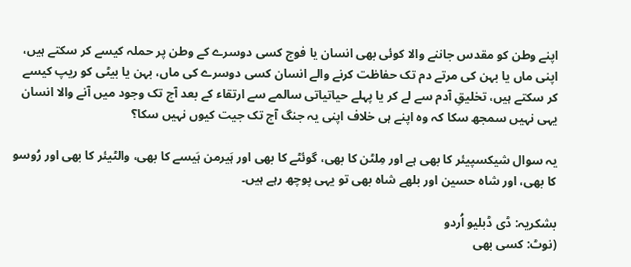اپنے وطن کو مقدس جاننے والا کوئی بھی انسان یا فوج کسی دوسرے کے وطن پر حملہ کیسے کر سکتے ہیں، اپنی ماں یا بہن کی مرتے دم تک حفاظت کرنے والے انسان کسی دوسرے کی ماں، بہن یا بیٹی کو ریپ کیسے کر سکتے ہیں، تخلیقِ آدم سے لے کر یا پہلے حیاتیاتی سالمے سے ارتقاء کے بعد آج تک وجود میں آنے والا انسان یہی نہیں سمجھ سکا کہ وہ اپنے ہی خلاف اپنی یہ جنگ آج تک جیت کیوں نہیں سکا؟

یہ سوال شیکسپیئر کا بھی ہے اور مِلٹن کا بھی، گوئٹے کا بھی اور ہَیرمن ہَیسے کا بھی، والٹیئر کا بھی اور رُوسو کا بھی، اور شاہ حسین اور بلھے شاہ بھی تو یہی پوچھ رہے ہیں۔

بشکریہ: ڈی ڈبلیو اُردو
(نوٹ: کسی بھی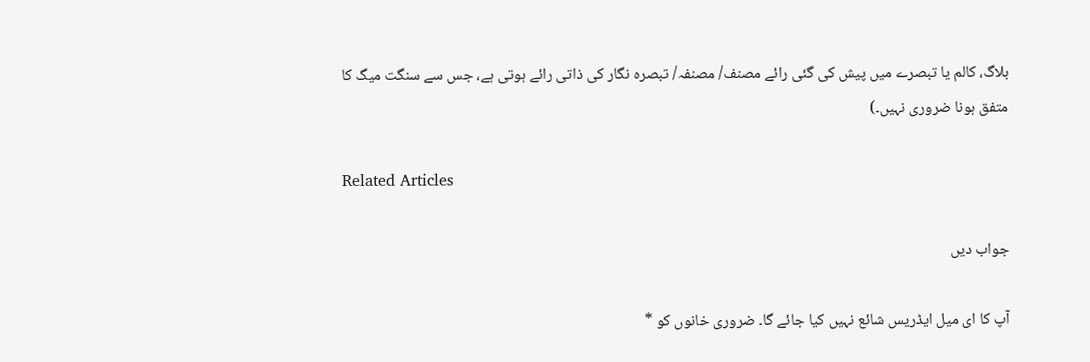بلاگ، کالم یا تبصرے میں پیش کی گئی رائے مصنف/ مصنفہ/ تبصرہ نگار کی ذاتی رائے ہوتی ہے، جس سے سنگت میگ کا متفق ہونا ضروری نہیں۔)

Related Articles

جواب دیں

آپ کا ای میل ایڈریس شائع نہیں کیا جائے گا۔ ضروری خانوں کو *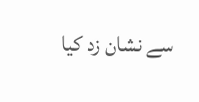سے نشان زد کیا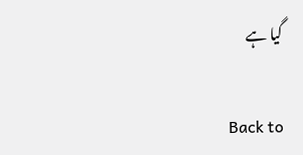گیا ہے

Back to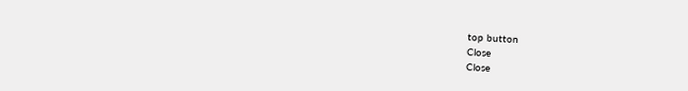top button
Close
Close